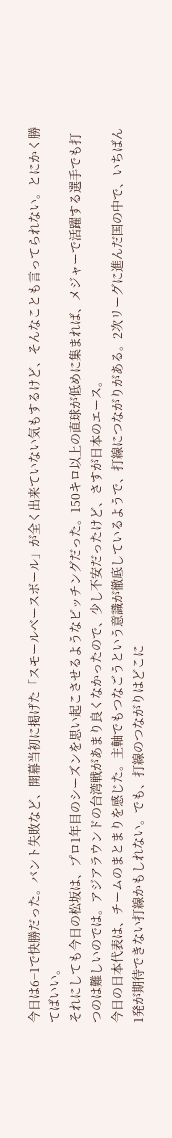今日は6−1で快勝だった。バント失敗など、開幕当初に掲げた「スモールベースボール」が全く出来ていない気もするけど、そんなことも言ってられない。とにかく勝てばいい。
それにしても今日の松坂は、プロ1年目のシーズンを思い起こさせるようなピッチングだった。150キロ以上の直球が低めに集まれば、メジャーで活躍する選手でも打つのは難しいのでは。アジアラウンドの台湾戦があまり良くなかったので、少し不安だったけど、さすが日本のエース。
今日の日本代表は、チームのまとまりを感じた。主軸でもつなごうという意識が徹底しているようで、打線につながりがある。2次リーグに進んだ国の中で、いちばん1発が期待できない打線かもしれない。でも、打線のつながりはどこに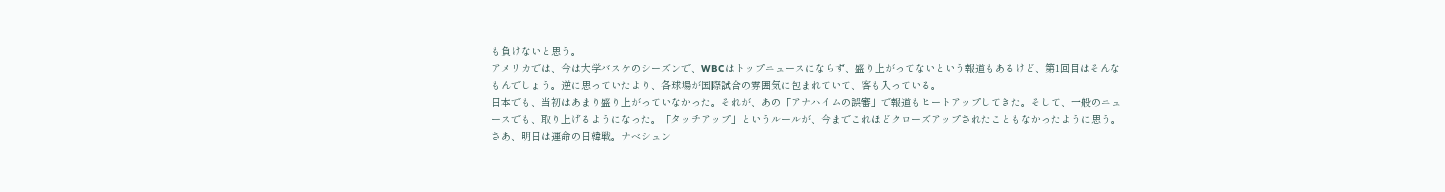も負けないと思う。
アメリカでは、今は大学バスケのシーズンで、WBCはトップニュースにならず、盛り上がってないという報道もあるけど、第1回目はそんなもんでしょう。逆に思っていたより、各球場が国際試合の雰囲気に包まれていて、客も入っている。
日本でも、当初はあまり盛り上がっていなかった。それが、あの「アナハイムの誤審」で報道もヒートアップしてきた。そして、一般のニュースでも、取り上げるようになった。「タッチアップ」というルールが、今までこれほどクローズアップされたこともなかったように思う。
さあ、明日は運命の日韓戦。ナベシュン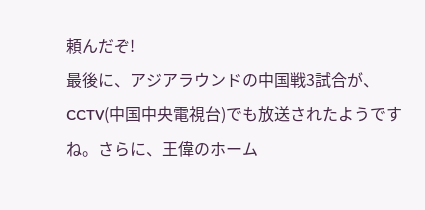頼んだぞ!
最後に、アジアラウンドの中国戦3試合が、CCTV(中国中央電視台)でも放送されたようですね。さらに、王偉のホーム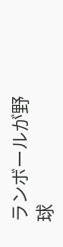ランボールが野球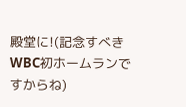殿堂に!(記念すべきWBC初ホームランですからね)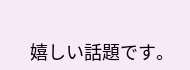嬉しい話題です。